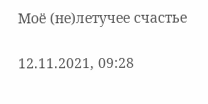Моё (не)летучее счастье

12.11.2021, 09:28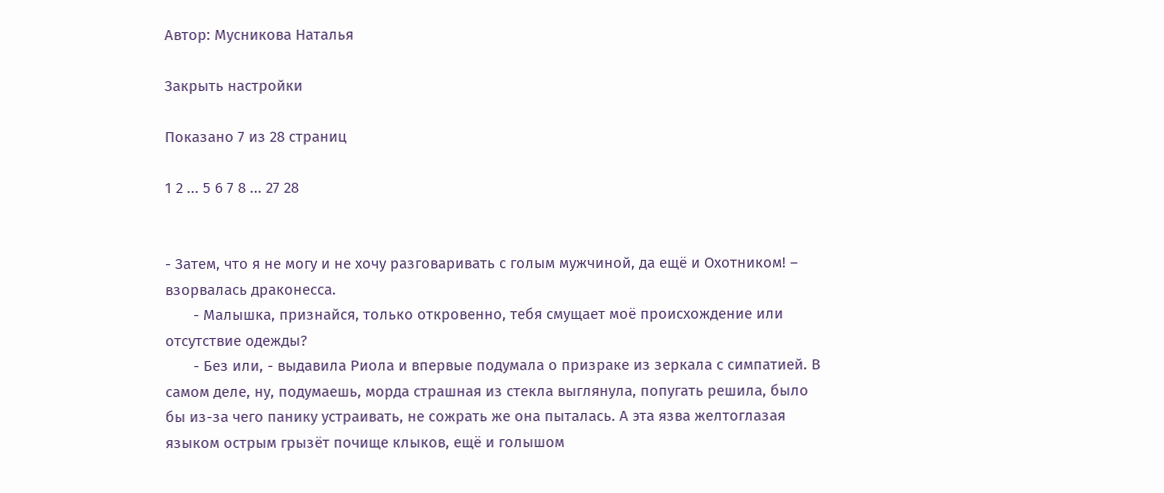Автор: Мусникова Наталья

Закрыть настройки

Показано 7 из 28 страниц

1 2 ... 5 6 7 8 ... 27 28


- Затем, что я не могу и не хочу разговаривать с голым мужчиной, да ещё и Охотником! – взорвалась драконесса.
       - Малышка, признайся, только откровенно, тебя смущает моё происхождение или отсутствие одежды?
       - Без или, - выдавила Риола и впервые подумала о призраке из зеркала с симпатией. В самом деле, ну, подумаешь, морда страшная из стекла выглянула, попугать решила, было бы из-за чего панику устраивать, не сожрать же она пыталась. А эта язва желтоглазая языком острым грызёт почище клыков, ещё и голышом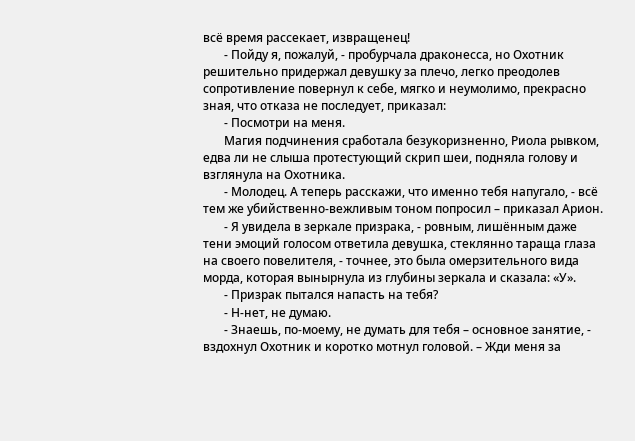всё время рассекает, извращенец!
       - Пойду я, пожалуй, - пробурчала драконесса, но Охотник решительно придержал девушку за плечо, легко преодолев сопротивление повернул к себе, мягко и неумолимо, прекрасно зная, что отказа не последует, приказал:
       - Посмотри на меня.
       Магия подчинения сработала безукоризненно, Риола рывком, едва ли не слыша протестующий скрип шеи, подняла голову и взглянула на Охотника.
       - Молодец. А теперь расскажи, что именно тебя напугало, - всё тем же убийственно-вежливым тоном попросил – приказал Арион.
       - Я увидела в зеркале призрака, - ровным, лишённым даже тени эмоций голосом ответила девушка, стеклянно тараща глаза на своего повелителя, - точнее, это была омерзительного вида морда, которая вынырнула из глубины зеркала и сказала: «У».
       - Призрак пытался напасть на тебя?
       - Н-нет, не думаю.
       - Знаешь, по-моему, не думать для тебя – основное занятие, - вздохнул Охотник и коротко мотнул головой. – Жди меня за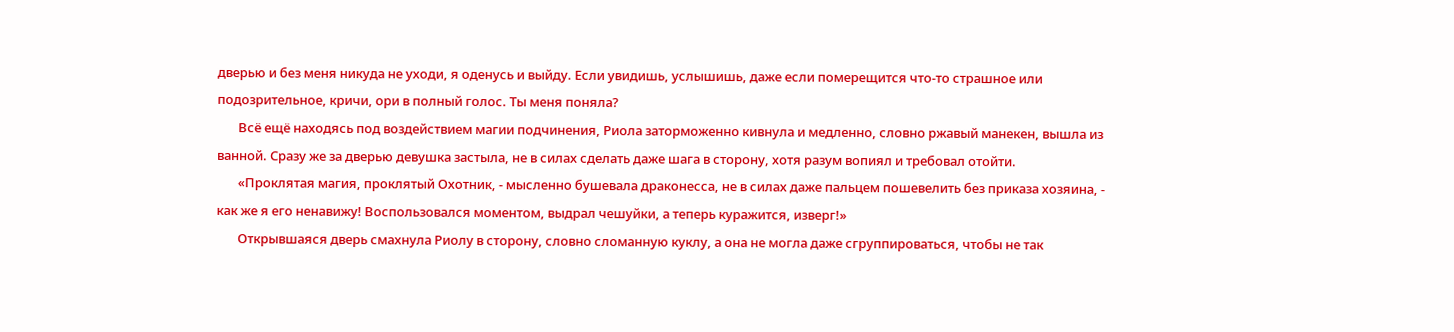дверью и без меня никуда не уходи, я оденусь и выйду. Если увидишь, услышишь, даже если померещится что-то страшное или подозрительное, кричи, ори в полный голос. Ты меня поняла?
       Всё ещё находясь под воздействием магии подчинения, Риола заторможенно кивнула и медленно, словно ржавый манекен, вышла из ванной. Сразу же за дверью девушка застыла, не в силах сделать даже шага в сторону, хотя разум вопиял и требовал отойти.
       «Проклятая магия, проклятый Охотник, - мысленно бушевала драконесса, не в силах даже пальцем пошевелить без приказа хозяина, - как же я его ненавижу! Воспользовался моментом, выдрал чешуйки, а теперь куражится, изверг!»
       Открывшаяся дверь смахнула Риолу в сторону, словно сломанную куклу, а она не могла даже сгруппироваться, чтобы не так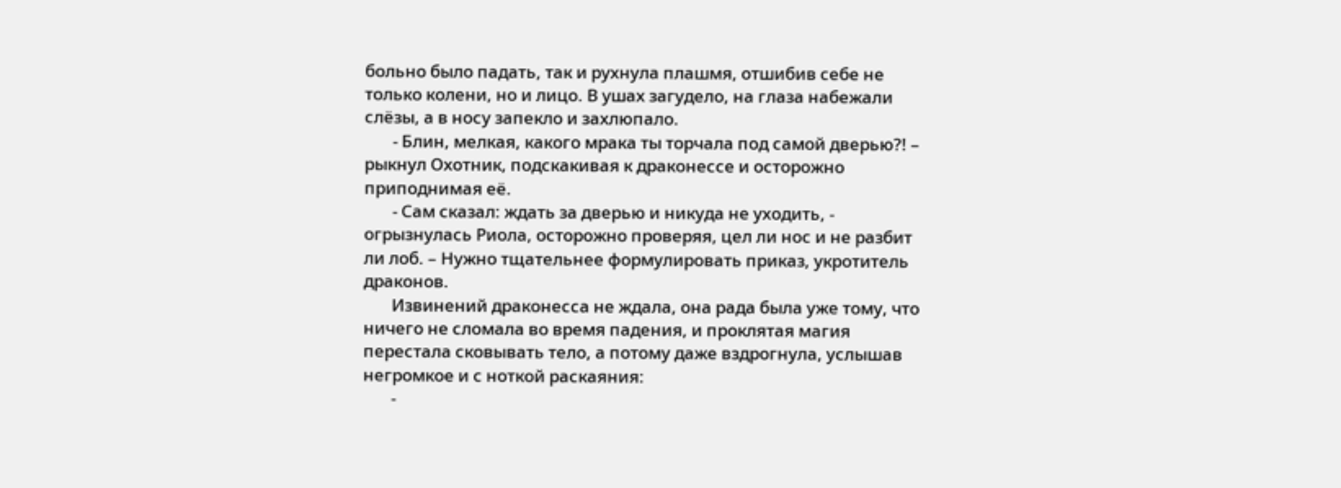больно было падать, так и рухнула плашмя, отшибив себе не только колени, но и лицо. В ушах загудело, на глаза набежали слёзы, а в носу запекло и захлюпало.
       - Блин, мелкая, какого мрака ты торчала под самой дверью?! – рыкнул Охотник, подскакивая к драконессе и осторожно приподнимая её.
       - Сам сказал: ждать за дверью и никуда не уходить, - огрызнулась Риола, осторожно проверяя, цел ли нос и не разбит ли лоб. – Нужно тщательнее формулировать приказ, укротитель драконов.
       Извинений драконесса не ждала, она рада была уже тому, что ничего не сломала во время падения, и проклятая магия перестала сковывать тело, а потому даже вздрогнула, услышав негромкое и с ноткой раскаяния:
       -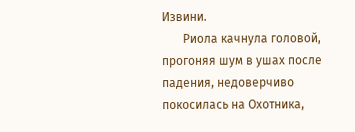Извини.
       Риола качнула головой, прогоняя шум в ушах после падения, недоверчиво покосилась на Охотника,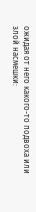ожидая от него какого-то подвоха или злой насмешки: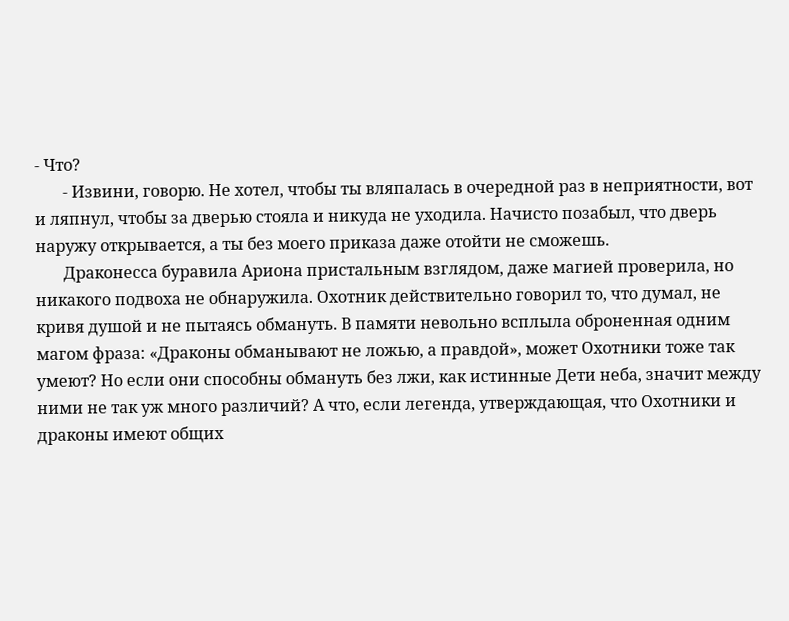- Что?
       - Извини, говорю. Не хотел, чтобы ты вляпалась в очередной раз в неприятности, вот и ляпнул, чтобы за дверью стояла и никуда не уходила. Начисто позабыл, что дверь наружу открывается, а ты без моего приказа даже отойти не сможешь.
       Драконесса буравила Ариона пристальным взглядом, даже магией проверила, но никакого подвоха не обнаружила. Охотник действительно говорил то, что думал, не кривя душой и не пытаясь обмануть. В памяти невольно всплыла оброненная одним магом фраза: «Драконы обманывают не ложью, а правдой», может Охотники тоже так умеют? Но если они способны обмануть без лжи, как истинные Дети неба, значит между ними не так уж много различий? А что, если легенда, утверждающая, что Охотники и драконы имеют общих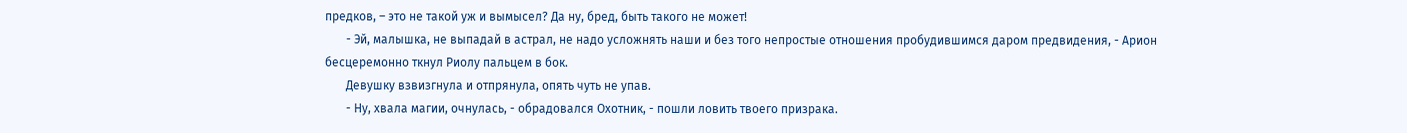предков, – это не такой уж и вымысел? Да ну, бред, быть такого не может!
       - Эй, малышка, не выпадай в астрал, не надо усложнять наши и без того непростые отношения пробудившимся даром предвидения, - Арион бесцеремонно ткнул Риолу пальцем в бок.
       Девушку взвизгнула и отпрянула, опять чуть не упав.
       - Ну, хвала магии, очнулась, - обрадовался Охотник, - пошли ловить твоего призрака.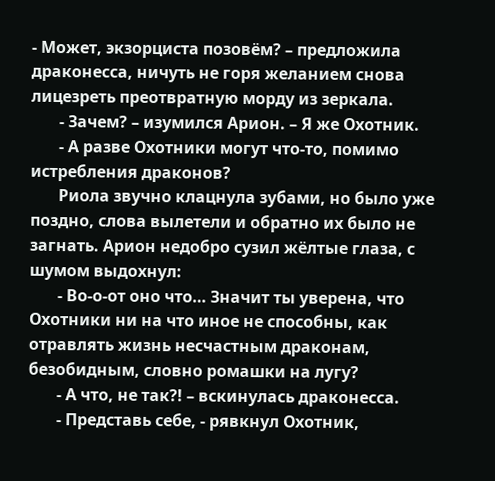- Может, экзорциста позовём? – предложила драконесса, ничуть не горя желанием снова лицезреть преотвратную морду из зеркала.
       - Зачем? – изумился Арион. – Я же Охотник.
       - А разве Охотники могут что-то, помимо истребления драконов?
       Риола звучно клацнула зубами, но было уже поздно, слова вылетели и обратно их было не загнать. Арион недобро сузил жёлтые глаза, с шумом выдохнул:
       - Во-о-от оно что… Значит ты уверена, что Охотники ни на что иное не способны, как отравлять жизнь несчастным драконам, безобидным, словно ромашки на лугу?
       - А что, не так?! – вскинулась драконесса.
       - Представь себе, - рявкнул Охотник,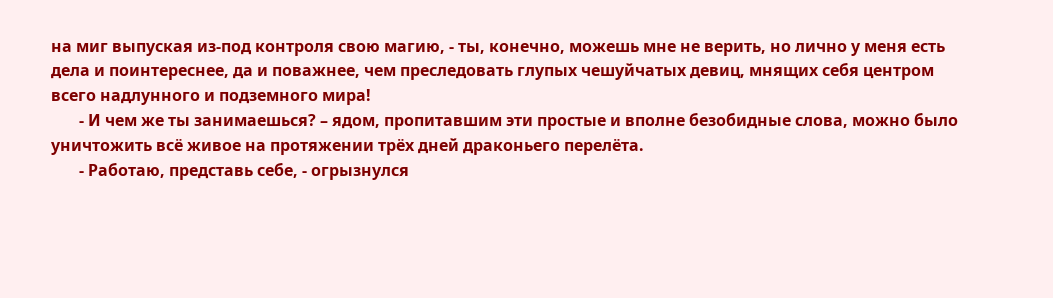на миг выпуская из-под контроля свою магию, - ты, конечно, можешь мне не верить, но лично у меня есть дела и поинтереснее, да и поважнее, чем преследовать глупых чешуйчатых девиц, мнящих себя центром всего надлунного и подземного мира!
       - И чем же ты занимаешься? – ядом, пропитавшим эти простые и вполне безобидные слова, можно было уничтожить всё живое на протяжении трёх дней драконьего перелёта.
       - Работаю, представь себе, - огрызнулся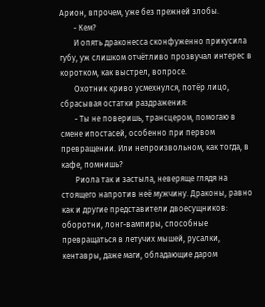Арион, впрочем, уже без прежней злобы.
       - Кем?
       И опять драконесса сконфуженно прикусила губу, уж слишком отчётливо прозвучал интерес в коротком, как выстрел, вопросе.
       Охотник криво усмехнулся, потёр лицо, сбрасывая остатки раздражения:
       - Ты не поверишь, трансцером, помогаю в смене ипостасей, особенно при первом превращении. Или непроизвольном, как тогда, в кафе, помнишь?
       Риола так и застыла, неверяще глядя на стоящего напротив неё мужчину. Драконы, равно как и другие представители двоесущников: оборотни, лонг-вампиры, способные превращаться в летучих мышей, русалки, кентавры, даже маги, обладающие даром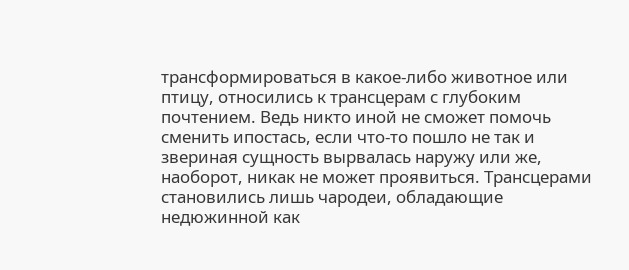трансформироваться в какое-либо животное или птицу, относились к трансцерам с глубоким почтением. Ведь никто иной не сможет помочь сменить ипостась, если что-то пошло не так и звериная сущность вырвалась наружу или же, наоборот, никак не может проявиться. Трансцерами становились лишь чародеи, обладающие недюжинной как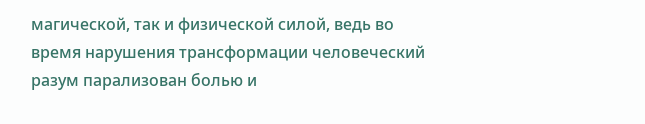магической, так и физической силой, ведь во время нарушения трансформации человеческий разум парализован болью и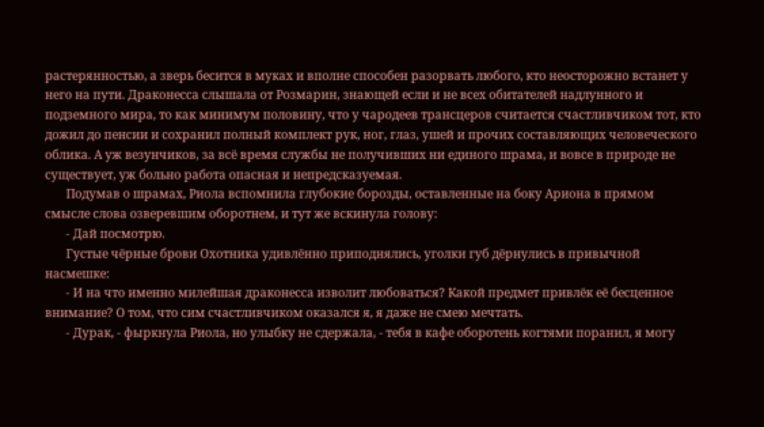растерянностью, а зверь бесится в муках и вполне способен разорвать любого, кто неосторожно встанет у него на пути. Драконесса слышала от Розмарин, знающей если и не всех обитателей надлунного и подземного мира, то как минимум половину, что у чародеев трансцеров считается счастливчиком тот, кто дожил до пенсии и сохранил полный комплект рук, ног, глаз, ушей и прочих составляющих человеческого облика. А уж везунчиков, за всё время службы не получивших ни единого шрама, и вовсе в природе не существует, уж больно работа опасная и непредсказуемая.
       Подумав о шрамах, Риола вспомнила глубокие борозды, оставленные на боку Ариона в прямом смысле слова озверевшим оборотнем, и тут же вскинула голову:
       - Дай посмотрю.
       Густые чёрные брови Охотника удивлённо приподнялись, уголки губ дёрнулись в привычной насмешке:
       - И на что именно милейшая драконесса изволит любоваться? Какой предмет привлёк её бесценное внимание? О том, что сим счастливчиком оказался я, я даже не смею мечтать.
       - Дурак, - фыркнула Риола, но улыбку не сдержала, - тебя в кафе оборотень когтями поранил, я могу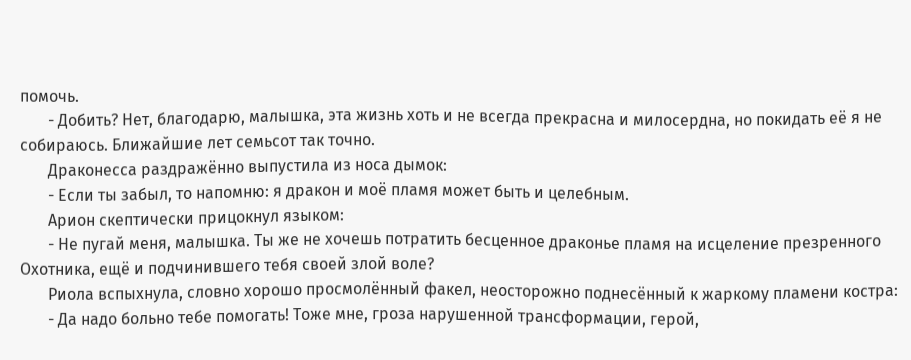помочь.
       - Добить? Нет, благодарю, малышка, эта жизнь хоть и не всегда прекрасна и милосердна, но покидать её я не собираюсь. Ближайшие лет семьсот так точно.
       Драконесса раздражённо выпустила из носа дымок:
       - Если ты забыл, то напомню: я дракон и моё пламя может быть и целебным.
       Арион скептически прицокнул языком:
       - Не пугай меня, малышка. Ты же не хочешь потратить бесценное драконье пламя на исцеление презренного Охотника, ещё и подчинившего тебя своей злой воле?
       Риола вспыхнула, словно хорошо просмолённый факел, неосторожно поднесённый к жаркому пламени костра:
       - Да надо больно тебе помогать! Тоже мне, гроза нарушенной трансформации, герой,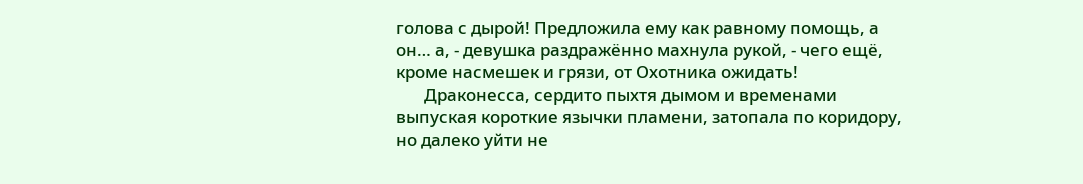голова с дырой! Предложила ему как равному помощь, а он… а, - девушка раздражённо махнула рукой, - чего ещё, кроме насмешек и грязи, от Охотника ожидать!
       Драконесса, сердито пыхтя дымом и временами выпуская короткие язычки пламени, затопала по коридору, но далеко уйти не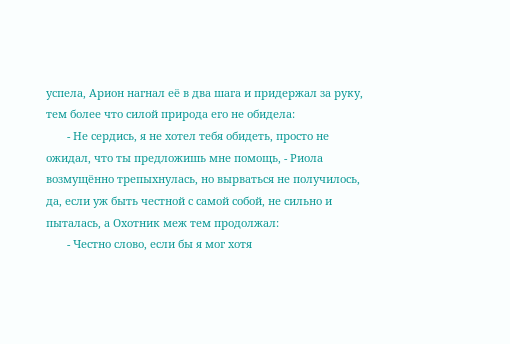успела, Арион нагнал её в два шага и придержал за руку, тем более что силой природа его не обидела:
       - Не сердись, я не хотел тебя обидеть, просто не ожидал, что ты предложишь мне помощь, - Риола возмущённо трепыхнулась, но вырваться не получилось, да, если уж быть честной с самой собой, не сильно и пыталась, а Охотник меж тем продолжал:
       - Честно слово, если бы я мог хотя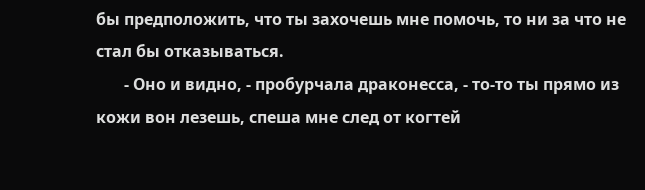бы предположить, что ты захочешь мне помочь, то ни за что не стал бы отказываться.
       - Оно и видно, - пробурчала драконесса, - то-то ты прямо из кожи вон лезешь, спеша мне след от когтей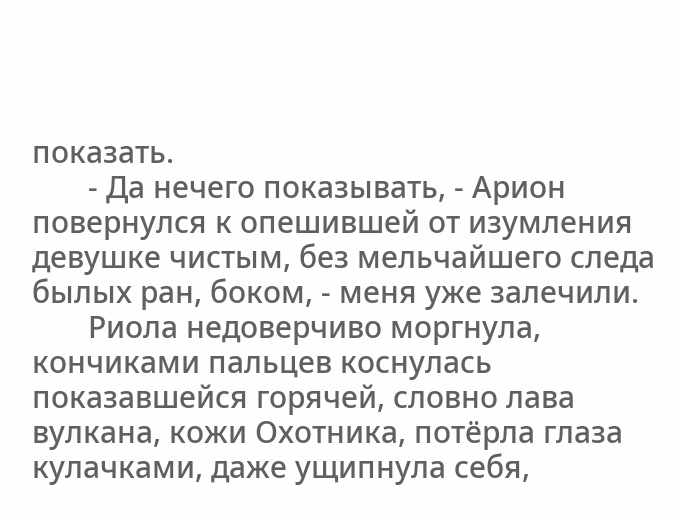показать.
       - Да нечего показывать, - Арион повернулся к опешившей от изумления девушке чистым, без мельчайшего следа былых ран, боком, - меня уже залечили.
       Риола недоверчиво моргнула, кончиками пальцев коснулась показавшейся горячей, словно лава вулкана, кожи Охотника, потёрла глаза кулачками, даже ущипнула себя,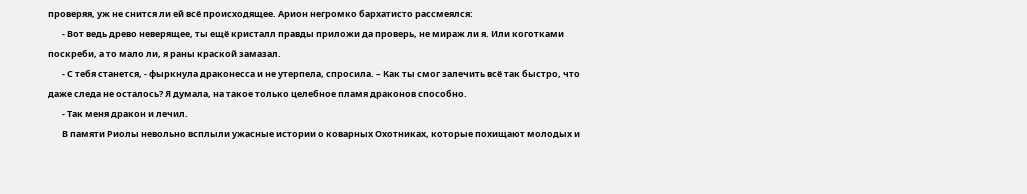проверяя, уж не снится ли ей всё происходящее. Арион негромко бархатисто рассмеялся:
       - Вот ведь древо неверящее, ты ещё кристалл правды приложи да проверь, не мираж ли я. Или коготками поскреби, а то мало ли, я раны краской замазал.
       - С тебя станется, - фыркнула драконесса и не утерпела, спросила. – Как ты смог залечить всё так быстро, что даже следа не осталось? Я думала, на такое только целебное пламя драконов способно.
       - Так меня дракон и лечил.
       В памяти Риолы невольно всплыли ужасные истории о коварных Охотниках, которые похищают молодых и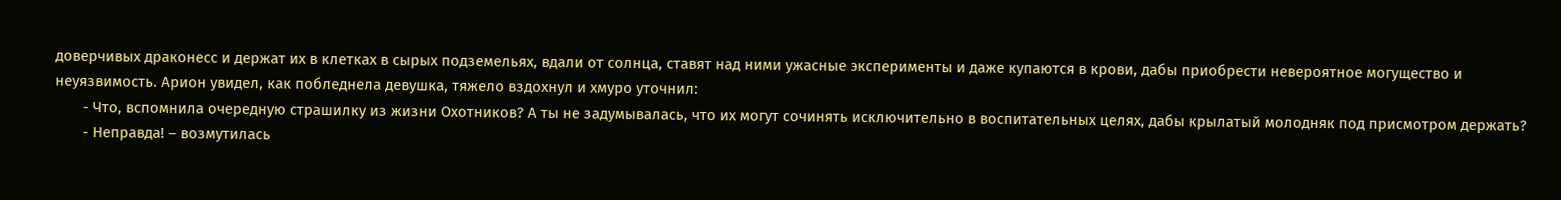доверчивых драконесс и держат их в клетках в сырых подземельях, вдали от солнца, ставят над ними ужасные эксперименты и даже купаются в крови, дабы приобрести невероятное могущество и неуязвимость. Арион увидел, как побледнела девушка, тяжело вздохнул и хмуро уточнил:
       - Что, вспомнила очередную страшилку из жизни Охотников? А ты не задумывалась, что их могут сочинять исключительно в воспитательных целях, дабы крылатый молодняк под присмотром держать?
       - Неправда! – возмутилась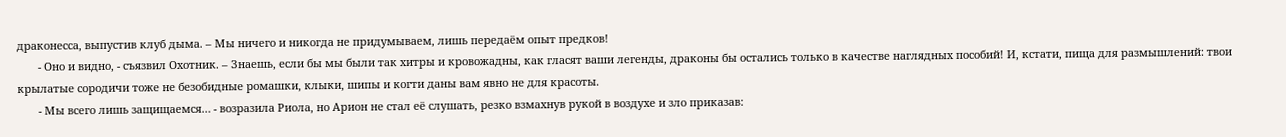драконесса, выпустив клуб дыма. – Мы ничего и никогда не придумываем, лишь передаём опыт предков!
       - Оно и видно, - съязвил Охотник. – Знаешь, если бы мы были так хитры и кровожадны, как гласят ваши легенды, драконы бы остались только в качестве наглядных пособий! И, кстати, пища для размышлений: твои крылатые сородичи тоже не безобидные ромашки, клыки, шипы и когти даны вам явно не для красоты.
       - Мы всего лишь защищаемся… - возразила Риола, но Арион не стал её слушать, резко взмахнув рукой в воздухе и зло приказав: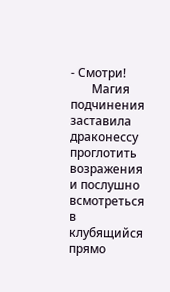- Смотри!
       Магия подчинения заставила драконессу проглотить возражения и послушно всмотреться в клубящийся прямо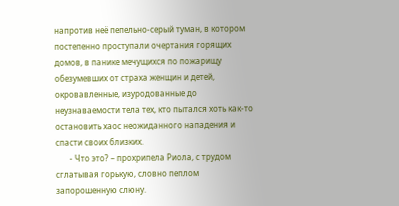напротив неё пепельно-серый туман, в котором постепенно проступали очертания горящих домов, в панике мечущихся по пожарищу обезумевших от страха женщин и детей, окровавленные, изуродованные до неузнаваемости тела тех, кто пытался хоть как-то остановить хаос неожиданного нападения и спасти своих близких.
       - Что это? – прохрипела Риола, с трудом сглатывая горькую, словно пеплом запорошенную слюну.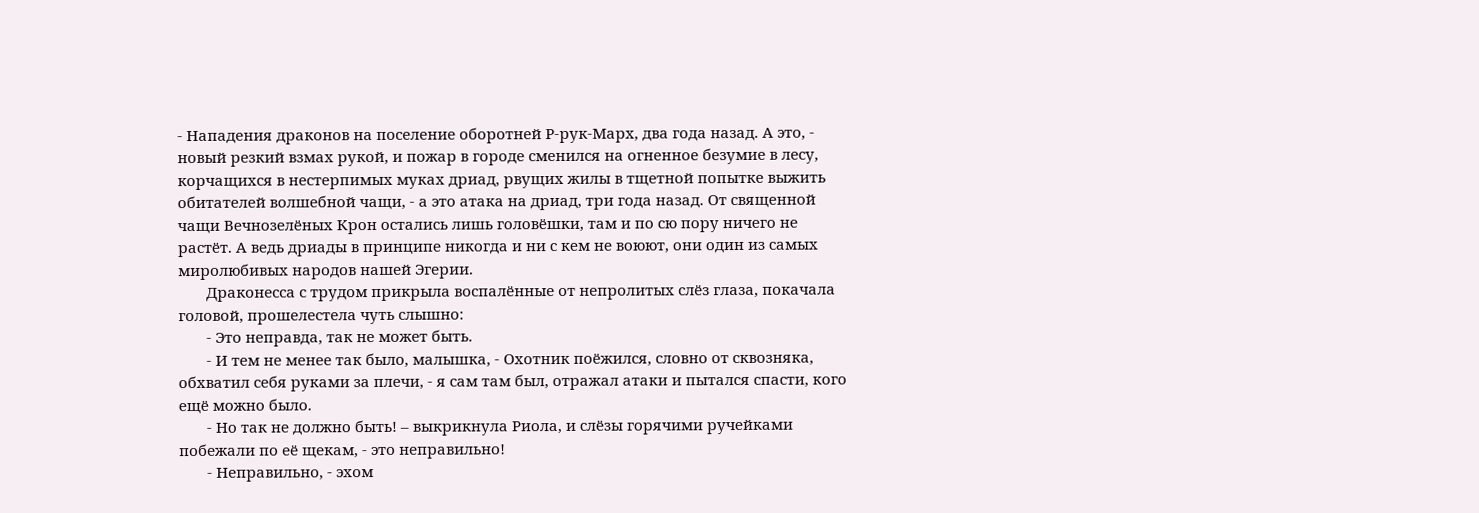- Нападения драконов на поселение оборотней Р-рук-Марх, два года назад. А это, - новый резкий взмах рукой, и пожар в городе сменился на огненное безумие в лесу, корчащихся в нестерпимых муках дриад, рвущих жилы в тщетной попытке выжить обитателей волшебной чащи, - а это атака на дриад, три года назад. От священной чащи Вечнозелёных Крон остались лишь головёшки, там и по сю пору ничего не растёт. А ведь дриады в принципе никогда и ни с кем не воюют, они один из самых миролюбивых народов нашей Эгерии.
       Драконесса с трудом прикрыла воспалённые от непролитых слёз глаза, покачала головой, прошелестела чуть слышно:
       - Это неправда, так не может быть.
       - И тем не менее так было, малышка, - Охотник поёжился, словно от сквозняка, обхватил себя руками за плечи, - я сам там был, отражал атаки и пытался спасти, кого ещё можно было.
       - Но так не должно быть! – выкрикнула Риола, и слёзы горячими ручейками побежали по её щекам, - это неправильно!
       - Неправильно, - эхом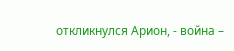откликнулся Арион, - война –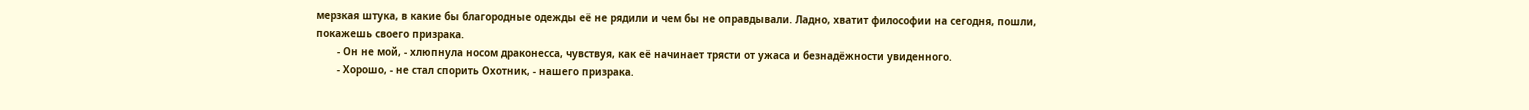мерзкая штука, в какие бы благородные одежды её не рядили и чем бы не оправдывали. Ладно, хватит философии на сегодня, пошли, покажешь своего призрака.
       - Он не мой, - хлюпнула носом драконесса, чувствуя, как её начинает трясти от ужаса и безнадёжности увиденного.
       - Хорошо, - не стал спорить Охотник, - нашего призрака.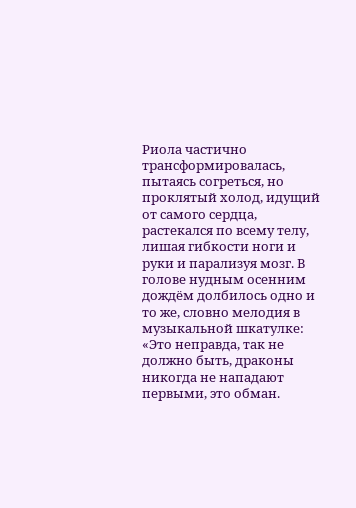Риола частично трансформировалась, пытаясь согреться, но проклятый холод, идущий от самого сердца, растекался по всему телу, лишая гибкости ноги и руки и парализуя мозг. В голове нудным осенним дождём долбилось одно и то же, словно мелодия в музыкальной шкатулке: «Это неправда, так не должно быть, драконы никогда не нападают первыми, это обман.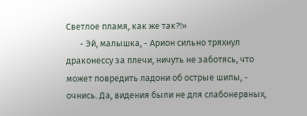Светлое пламя, как же так?!»
       - Эй, малышка, - Арион сильно тряхнул драконессу за плечи, ничуть не заботясь, что может повредить ладони об острые шипы, - очнись. Да, видения были не для слабонервных,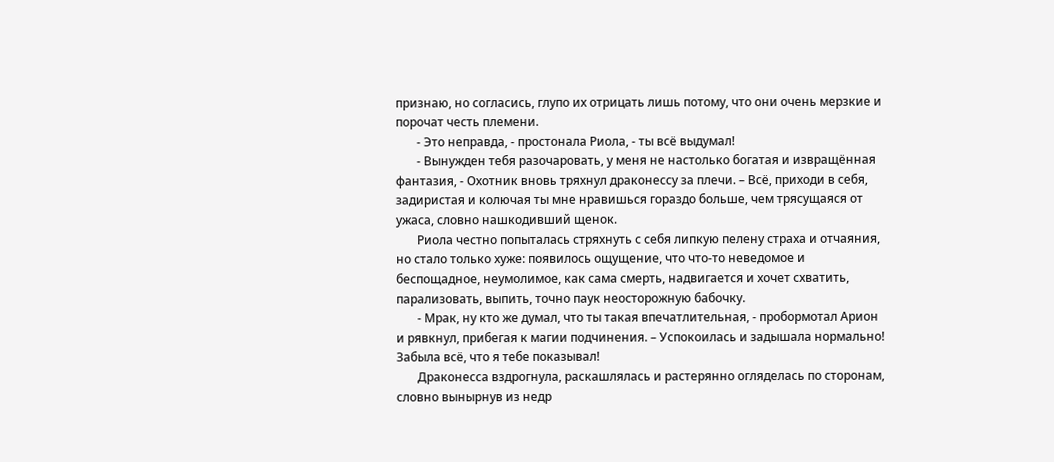признаю, но согласись, глупо их отрицать лишь потому, что они очень мерзкие и порочат честь племени.
       - Это неправда, - простонала Риола, - ты всё выдумал!
       - Вынужден тебя разочаровать, у меня не настолько богатая и извращённая фантазия, - Охотник вновь тряхнул драконессу за плечи. – Всё, приходи в себя, задиристая и колючая ты мне нравишься гораздо больше, чем трясущаяся от ужаса, словно нашкодивший щенок.
       Риола честно попыталась стряхнуть с себя липкую пелену страха и отчаяния, но стало только хуже: появилось ощущение, что что-то неведомое и беспощадное, неумолимое, как сама смерть, надвигается и хочет схватить, парализовать, выпить, точно паук неосторожную бабочку.
       - Мрак, ну кто же думал, что ты такая впечатлительная, - пробормотал Арион и рявкнул, прибегая к магии подчинения. – Успокоилась и задышала нормально! Забыла всё, что я тебе показывал!
       Драконесса вздрогнула, раскашлялась и растерянно огляделась по сторонам, словно вынырнув из недр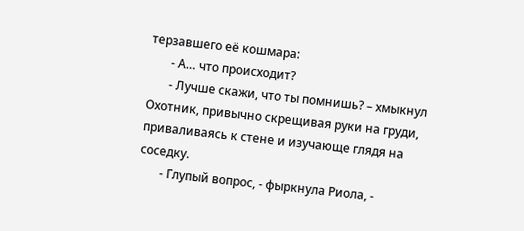терзавшего её кошмара:
       - А… что происходит?
       - Лучше скажи, что ты помнишь? – хмыкнул Охотник, привычно скрещивая руки на груди, приваливаясь к стене и изучающе глядя на соседку.
       - Глупый вопрос, - фыркнула Риола, -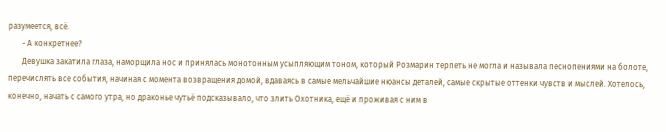разумеется, всё.
       - А конкретнее?
       Девушка закатила глаза, наморщила нос и принялась монотонным усыпляющим тоном, который Розмарин терпеть не могла и называла песнопениями на болоте, перечислять все события, начиная с момента возвращения домой, вдаваясь в самые мельчайшие нюансы деталей, самые скрытые оттенки чувств и мыслей. Хотелось, конечно, начать с самого утра, но драконье чутьё подсказывало, что злить Охотника, ещё и проживая с ним в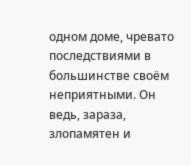одном доме, чревато последствиями в большинстве своём неприятными. Он ведь, зараза, злопамятен и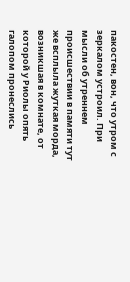пакостен, вон, что утром с зеркалом устроил. При мысли об утреннем происшествии в памяти тут же всплыла жуткая морда, возникшая в комнате, от которой у Риолы опять галопом пронеслись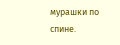мурашки по спине.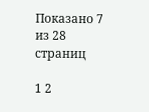Показано 7 из 28 страниц

1 2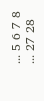... 5 6 7 8 ... 27 28